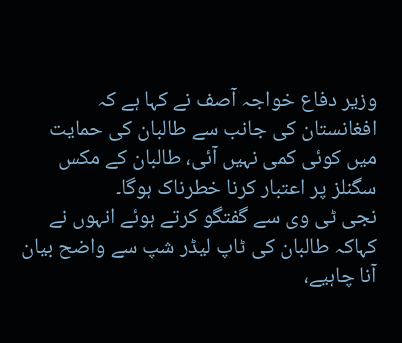وزیر دفاع خواجہ آصف نے کہا ہے کہ افغانستان کی جانب سے طالبان کی حمایت میں کوئی کمی نہیں آئی، طالبان کے مکس سگنلز پر اعتبار کرنا خطرناک ہوگا۔
نجی ٹی وی سے گفتگو کرتے ہوئے انہوں نے کہاکہ طالبان کی ٹاپ لیڈر شپ سے واضح بیان آنا چاہیے،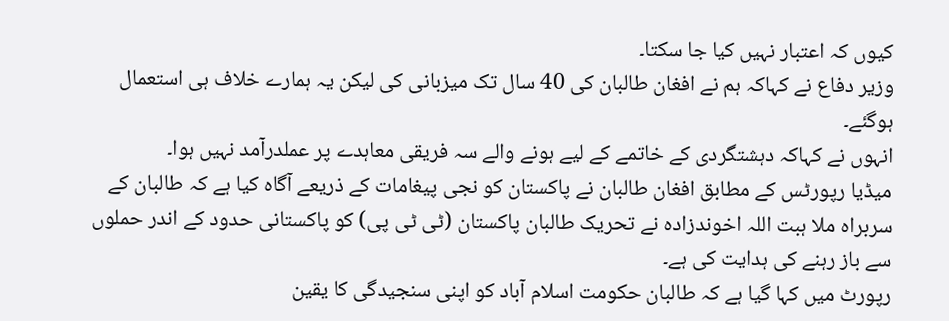کیوں کہ اعتبار نہیں کیا جا سکتا۔
وزیر دفاع نے کہاکہ ہم نے افغان طالبان کی 40 سال تک میزبانی کی لیکن یہ ہمارے خلاف ہی استعمال ہوگئے۔
انہوں نے کہاکہ دہشتگردی کے خاتمے کے لیے ہونے والے سہ فریقی معاہدے پر عملدرآمد نہیں ہوا۔
میڈیا رپورٹس کے مطابق افغان طالبان نے پاکستان کو نجی پیغامات کے ذریعے آگاہ کیا ہے کہ طالبان کے سربراہ ملا ہبت اللہ اخوندزادہ نے تحریک طالبان پاکستان (ٹی ٹی پی) کو پاکستانی حدود کے اندر حملوں سے باز رہنے کی ہدایت کی ہے۔
رپورٹ میں کہا گیا ہے کہ طالبان حکومت اسلام آباد کو اپنی سنجیدگی کا یقین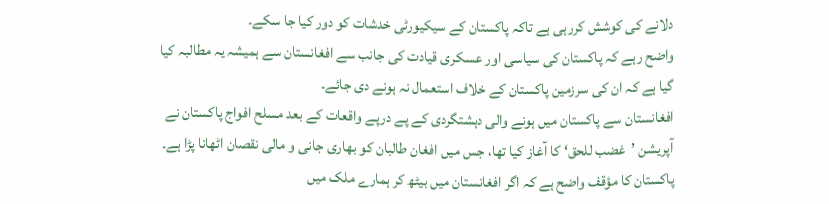دلانے کی کوشش کررہی ہے تاکہ پاکستان کے سیکیورٹی خدشات کو دور کیا جا سکے۔
واضح رہے کہ پاکستان کی سیاسی اور عسکری قیادت کی جانب سے افغانستان سے ہمیشہ یہ مطالبہ کیا گیا ہے کہ ان کی سرزمین پاکستان کے خلاف استعمال نہ ہونے دی جائے۔
افغانستان سے پاکستان میں ہونے والی دہشتگردی کے پے درپے واقعات کے بعد مسلح افواج پاکستان نے آپریشن ’غضب للحق‘ کا آغاز کیا تھا، جس میں افغان طالبان کو بھاری جانی و مالی نقصان اٹھانا پڑا ہے۔
پاکستان کا مؤقف واضح ہے کہ اگر افغانستان میں بیٹھ کر ہمارے ملک میں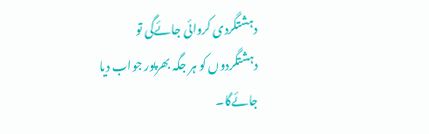دہشتگردی کروائی جائےگی تو دہشتگردوں کو ہر جگہ بھرپور جواب دیا جائےگا۔